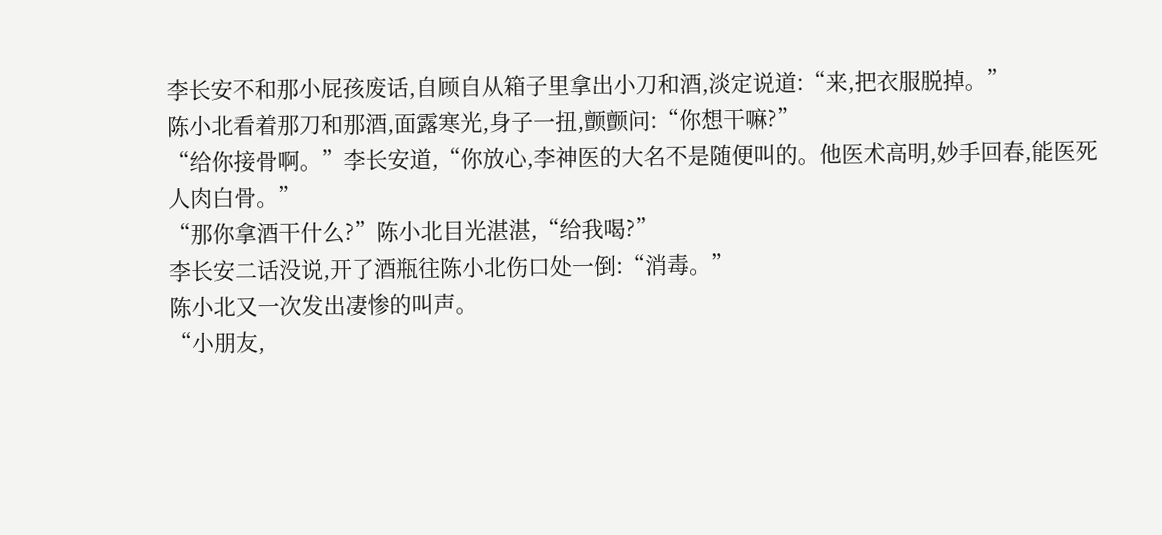李长安不和那小屁孩废话,自顾自从箱子里拿出小刀和酒,淡定说道:“来,把衣服脱掉。”
陈小北看着那刀和那酒,面露寒光,身子一扭,颤颤问:“你想干嘛?”
“给你接骨啊。”李长安道,“你放心,李神医的大名不是随便叫的。他医术高明,妙手回春,能医死人肉白骨。”
“那你拿酒干什么?”陈小北目光湛湛,“给我喝?”
李长安二话没说,开了酒瓶往陈小北伤口处一倒:“消毒。”
陈小北又一次发出凄惨的叫声。
“小朋友,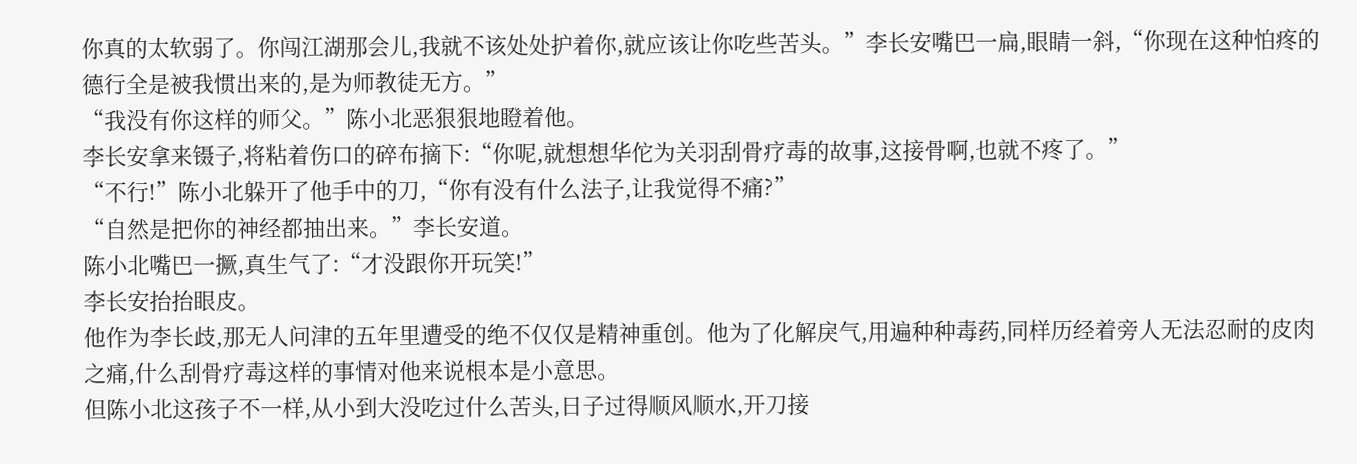你真的太软弱了。你闯江湖那会儿,我就不该处处护着你,就应该让你吃些苦头。”李长安嘴巴一扁,眼睛一斜,“你现在这种怕疼的德行全是被我惯出来的,是为师教徒无方。”
“我没有你这样的师父。”陈小北恶狠狠地瞪着他。
李长安拿来镊子,将粘着伤口的碎布摘下:“你呢,就想想华佗为关羽刮骨疗毒的故事,这接骨啊,也就不疼了。”
“不行!”陈小北躲开了他手中的刀,“你有没有什么法子,让我觉得不痛?”
“自然是把你的神经都抽出来。”李长安道。
陈小北嘴巴一撅,真生气了:“才没跟你开玩笑!”
李长安抬抬眼皮。
他作为李长歧,那无人问津的五年里遭受的绝不仅仅是精神重创。他为了化解戾气,用遍种种毒药,同样历经着旁人无法忍耐的皮肉之痛,什么刮骨疗毒这样的事情对他来说根本是小意思。
但陈小北这孩子不一样,从小到大没吃过什么苦头,日子过得顺风顺水,开刀接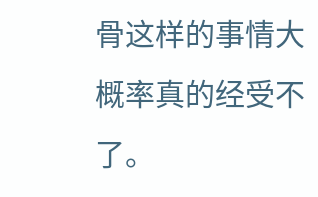骨这样的事情大概率真的经受不了。